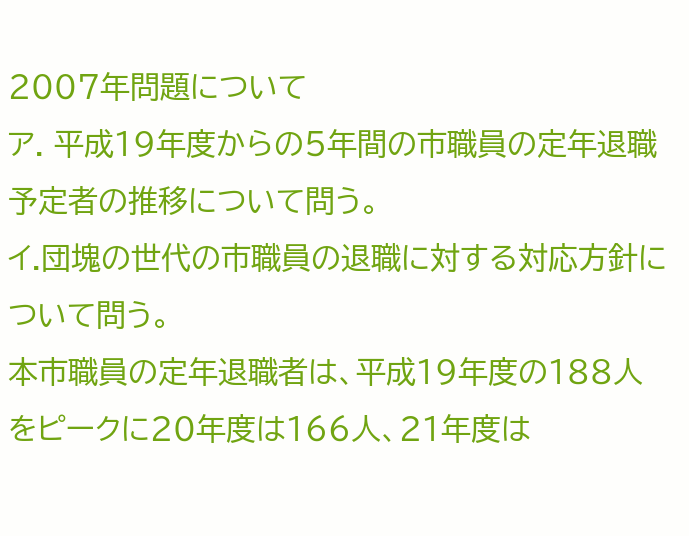2007年問題について
ア. 平成19年度からの5年間の市職員の定年退職予定者の推移について問う。
イ.団塊の世代の市職員の退職に対する対応方針について問う。
本市職員の定年退職者は、平成19年度の188人をピークに20年度は166人、21年度は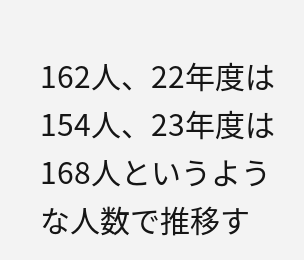162人、22年度は154人、23年度は168人というような人数で推移す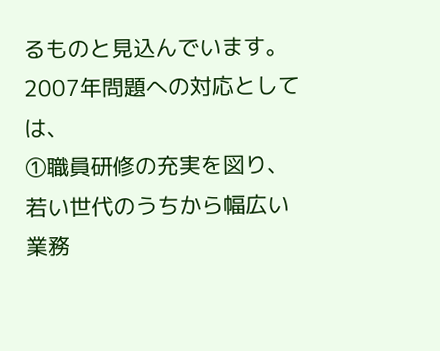るものと見込んでいます。2007年問題への対応としては、
①職員研修の充実を図り、若い世代のうちから幅広い業務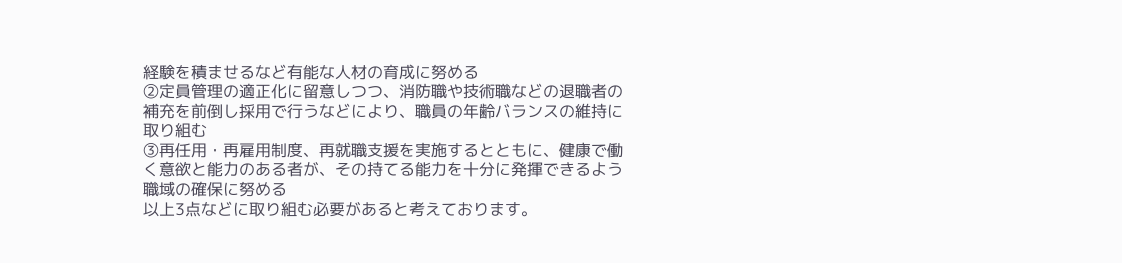経験を積ませるなど有能な人材の育成に努める
②定員管理の適正化に留意しつつ、消防職や技術職などの退職者の補充を前倒し採用で行うなどにより、職員の年齢バランスの維持に取り組む
③再任用・再雇用制度、再就職支援を実施するとともに、健康で働く意欲と能力のある者が、その持てる能力を十分に発揮できるよう職域の確保に努める
以上3点などに取り組む必要があると考えております。